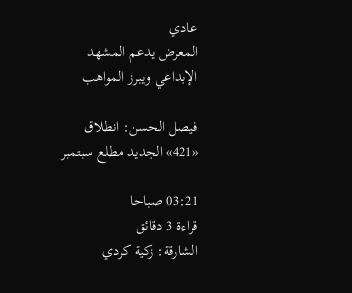عادي
المعرض يدعم المشهد الإبداعي ويبرز المواهب

فيصل الحسن: انطلاق «421» الجديد مطلع سبتمبر

03:21 صباحا
قراءة 3 دقائق
الشارقة: زكية كردي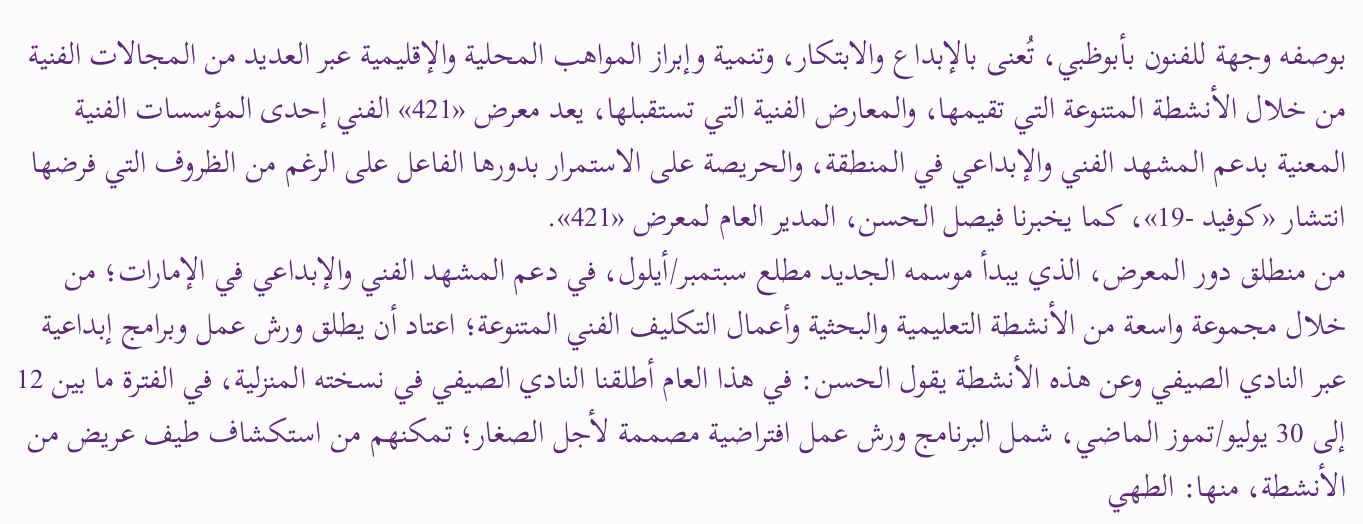بوصفه وجهة للفنون بأبوظبي، تُعنى بالإبداع والابتكار، وتنمية وإبراز المواهب المحلية والإقليمية عبر العديد من المجالات الفنية من خلال الأنشطة المتنوعة التي تقيمها، والمعارض الفنية التي تستقبلها، يعد معرض «421» الفني إحدى المؤسسات الفنية المعنية بدعم المشهد الفني والإبداعي في المنطقة، والحريصة على الاستمرار بدورها الفاعل على الرغم من الظروف التي فرضها انتشار «كوفيد -19»، كما يخبرنا فيصل الحسن، المدير العام لمعرض «421».
من منطلق دور المعرض، الذي يبدأ موسمه الجديد مطلع سبتمبر/أيلول، في دعم المشهد الفني والإبداعي في الإمارات؛ من خلال مجموعة واسعة من الأنشطة التعليمية والبحثية وأعمال التكليف الفني المتنوعة؛ اعتاد أن يطلق ورش عمل وبرامج إبداعية عبر النادي الصيفي وعن هذه الأنشطة يقول الحسن: في هذا العام أطلقنا النادي الصيفي في نسخته المنزلية، في الفترة ما بين 12 إلى 30 يوليو/تموز الماضي، شمل البرنامج ورش عمل افتراضية مصممة لأجل الصغار؛ تمكنهم من استكشاف طيف عريض من الأنشطة، منها: الطهي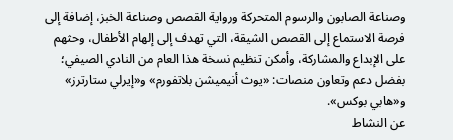وصناعة الصابون والرسوم المتحركة ورواية القصص وصناعة الخبز، إضافة إلى فرصة الاستماع إلى القصص الشيقة، التي تهدف إلى إلهام الأطفال، وحثهم على الإبداع والمشاركة، وأمكن تنظيم نسخة هذا العام من النادي الصيفي؛ بفضل دعم وتعاون منصات: «يوث أنيميشن بلاتفورم» و«إيرلي ستارترز» و«هابي بوكس».
عن النشاط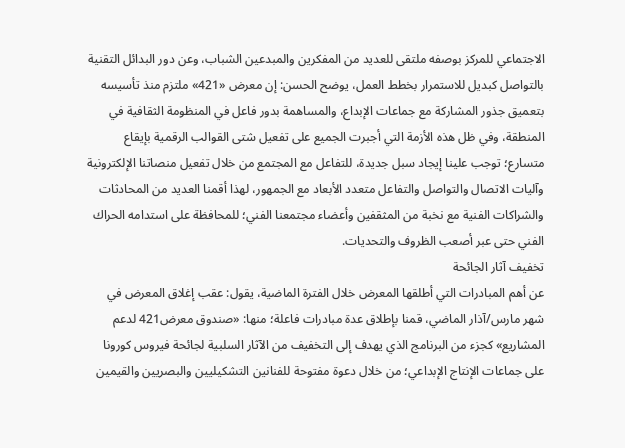الاجتماعي للمركز بوصفه ملتقى للعديد من المفكرين والمبدعين الشباب، وعن دور البدائل التقنية بالتواصل كبديل للاستمرار بخطط العمل، يوضح الحسن: إن معرض «421» ملتزم منذ تأسيسه بتعميق جذور المشاركة مع جماعات الإبداع، والمساهمة بدور فاعل في المنظومة الثقافية في المنطقة، وفي ظل هذه الأزمة التي أجبرت الجميع على تفعيل شتى القوالب الرقمية بإيقاع متسارع؛ توجب علينا إيجاد سبل جديدة، للتفاعل مع المجتمع من خلال تفعيل منصاتنا الإلكترونية وآليات الاتصال والتواصل والتفاعل متعدد الأبعاد مع الجمهور، لهذا أقمنا العديد من المحادثات والشراكات الفنية مع نخبة من المثقفين وأعضاء مجتمعنا الفني؛ للمحافظة على استدامه الحراك الفني حتى عبر أصعب الظروف والتحديات.
تخفيف آثار الجائحة
عن أهم المبادرات التي أطلقها المعرض خلال الفترة الماضية، يقول: عقب إغلاق المعرض في شهر مارس/آذار الماضي، قمنا بإطلاق عدة مبادرات فاعلة؛ منها: «صندوق معرض421 لدعم المشاريع» كجزء من البرنامج الذي يهدف إلى التخفيف من الآثار السلبية لجائحة فيروس كورونا على جماعات الإنتاج الإبداعي؛ من خلال دعوة مفتوحة للفنانين التشكيليين والبصريين والقيمين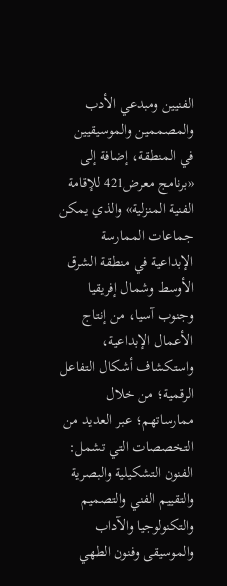الفنيين ومبدعي الأدب والمصممين والموسيقيين في المنطقة، إضافة إلى «برنامج معرض421 للإقامة الفنية المنزلية» والذي يمكن جماعات الممارسة الإبداعية في منطقة الشرق الأوسط وشمال إفريقيا وجنوب آسيا، من إنتاج الأعمال الإبداعية، واستكشاف أشكال التفاعل الرقمية؛ من خلال ممارساتهم؛ عبر العديد من التخصصات التي تشمل: الفنون التشكيلية والبصرية والتقييم الفني والتصميم والتكنولوجيا والآداب والموسيقى وفنون الطهي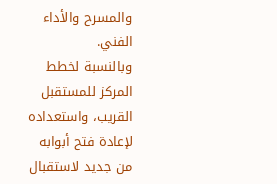والمسرح والأداء الفني.
وبالنسبة لخطط المركز للمستقبل القريب، واستعداده لإعادة فتح أبوابه من جديد لاستقبال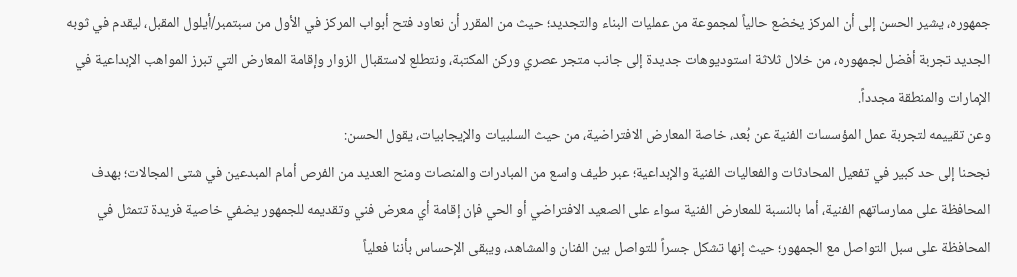جمهوره، يشير الحسن إلى أن المركز يخضع حالياً لمجموعة من عمليات البناء والتجديد؛ حيث من المقرر أن نعاود فتح أبواب المركز في الأول من سبتمبر/أيلول المقبل، ليقدم في ثوبه الجديد تجربة أفضل لجمهوره، من خلال ثلاثة استوديوهات جديدة إلى جانب متجر عصري وركن المكتبة، ونتطلع لاستقبال الزوار وإقامة المعارض التي تبرز المواهب الإبداعية في الإمارات والمنطقة مجدداً.
وعن تقييمه لتجربة عمل المؤسسات الفنية عن بُعد، خاصة المعارض الافتراضية، من حيث السلبيات والإيجابيات، يقول الحسن:
نجحنا إلى حد كبير في تفعيل المحادثات والفعاليات الفنية والإبداعية؛ عبر طيف واسع من المبادرات والمنصات ومنح العديد من الفرص أمام المبدعين في شتى المجالات؛ بهدف المحافظة على ممارساتهم الفنية، أما بالنسبة للمعارض الفنية سواء على الصعيد الافتراضي أو الحي فإن إقامة أي معرض فني وتقديمه للجمهور يضفي خاصية فريدة تتمثل في المحافظة على سبل التواصل مع الجمهور؛ حيث إنها تشكل جسراً للتواصل بين الفنان والمشاهد، ويبقى الإحساس بأننا فعلياً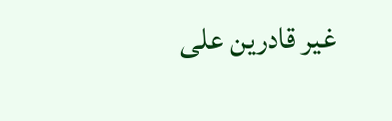غير قادرين على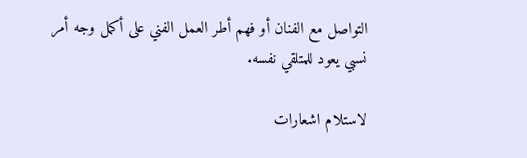التواصل مع الفنان أو فهم أطر العمل الفني على أكمل وجه أمر نسبي يعود للمتلقي نفسه.

لاستلام اشعارات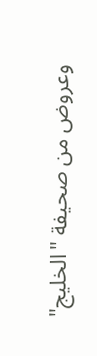وعروض من صحيفة "الخليج"